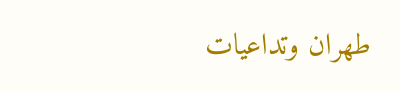طهران وتداعيات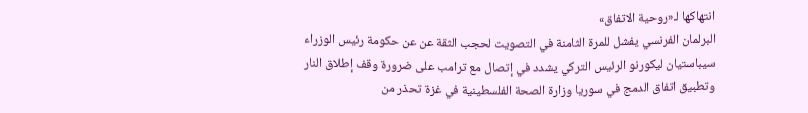انتهاكها لـ«روحية الاتفاق»
البرلمان الفرنسي يفشل للمرة الثامنة في التصويت لحجب الثقة عن عن حكومة رئيس الوزراء سيباستيان ليكورنو الرئيس التركي يشدد في إتصال مع ترامب على ضرورة وقف إطلاق النار وتطبيق اتفاق الدمج في سوريا وزارة الصحة الفلسطينية في غزة تحذر من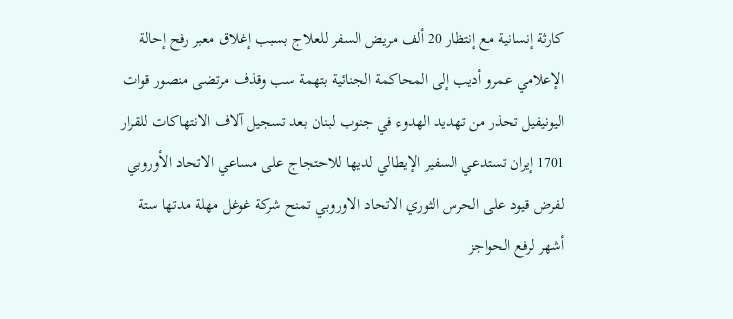كارثة إنسانية مع إنتظار 20 ألف مريض السفر للعلاج بسبب إغلاق معبر رفح إحالة الإعلامي عمرو أديب إلى المحاكمة الجنائية بتهمة سب وقذف مرتضى منصور قوات اليونيفيل تحذر من تهديد الهدوء في جنوب لبنان بعد تسجيل آلاف الانتهاكات للقرار 1701 إيران تستدعي السفير الإيطالي لديها للاحتجاج على مساعي الاتحاد الأوروبي لفرض قيود على الحرس الثوري الاتحاد الاوروبي تمنح شركة غوغل مهلة مدتها ستة أشهر لرفع الحواجز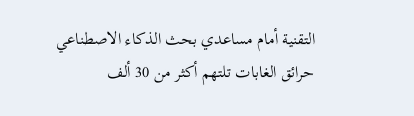التقنية أمام مساعدي بحث الذكاء الاصطناعي حرائق الغابات تلتهم أكثر من 30 ألف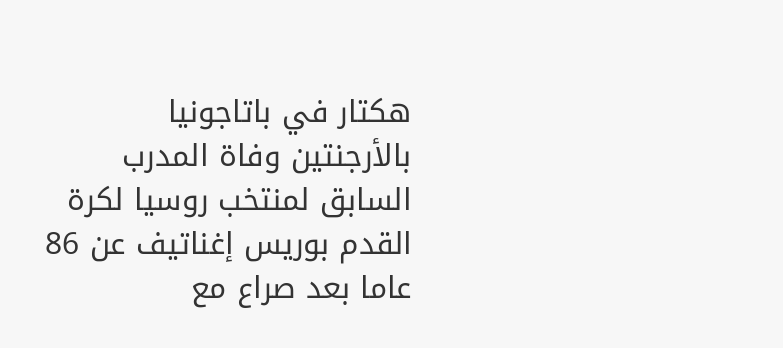هكتار في باتاجونيا بالأرجنتين وفاة المدرب السابق لمنتخب روسيا لكرة القدم بوريس إغناتيف عن 86 عاما بعد صراع مع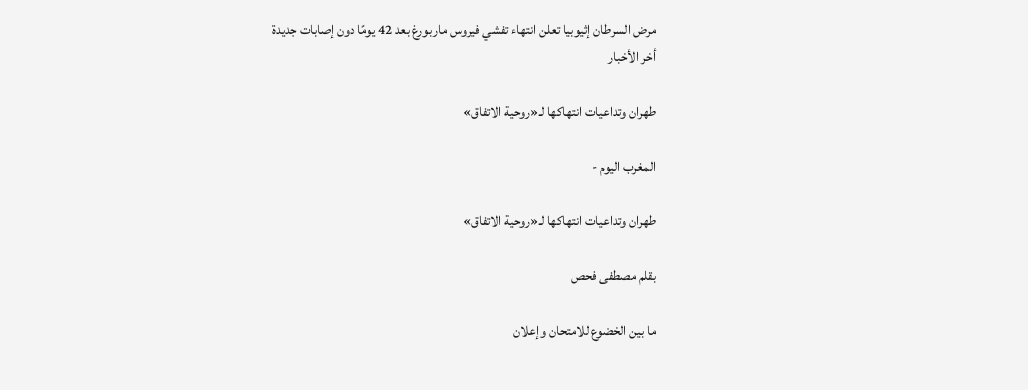مرض السرطان إثيوبيا تعلن انتهاء تفشي فيروس ماربورغ بعد 42 يومًا دون إصابات جديدة
أخر الأخبار

طهران وتداعيات انتهاكها لـ«روحية الاتفاق»

المغرب اليوم -

طهران وتداعيات انتهاكها لـ«روحية الاتفاق»

بقلم مصطفى فحص

ما بين الخضوع للامتحان وإعلان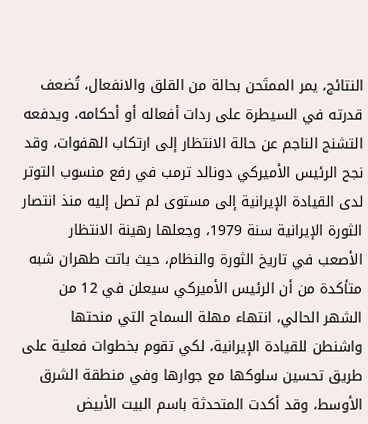النتائج، يمر الممتَحن بحالة من القلق والانفعال، تُضعف قدرته في السيطرة على ردات أفعاله أو أحكامه، ويدفعه التشنج الناجم عن حالة الانتظار إلى ارتكاب الهفوات، وقد نجح الرئيس الأميركي دونالد ترمب في رفع منسوب التوتر لدى القيادة الإيرانية إلى مستوى لم تصل إليه منذ انتصار الثورة الإيرانية سنة 1979، وجعلها رهينة الانتظار الأصعب في تاريخ الثورة والنظام، حيث باتت طهران شبه متأكدة من أن الرئيس الأميركي سيعلن في 12 من الشهر الحالي، انتهاء مهلة السماح التي منحتها واشنطن للقيادة الإيرانية، لكي تقوم بخطوات فعلية على طريق تحسين سلوكها مع جوارها وفي منطقة الشرق الأوسط، وقد أكدت المتحدثة باسم البيت الأبيض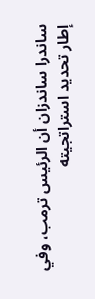ساندرا ساندزان أن الرئيس ترمب، وفي إطار تحديد استراتجيته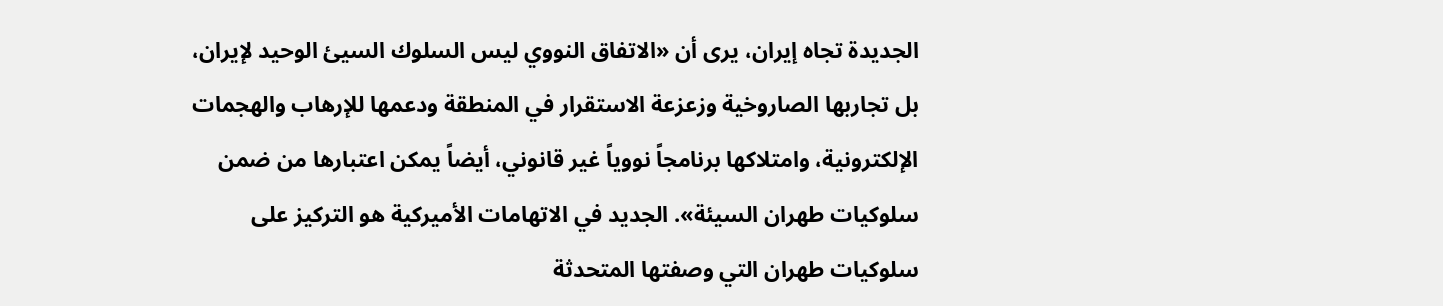الجديدة تجاه إيران، يرى أن «الاتفاق النووي ليس السلوك السيئ الوحيد لإيران، بل تجاربها الصاروخية وزعزعة الاستقرار في المنطقة ودعمها للإرهاب والهجمات الإلكترونية، وامتلاكها برنامجاً نووياً غير قانوني، أيضاً يمكن اعتبارها من ضمن سلوكيات طهران السيئة». الجديد في الاتهامات الأميركية هو التركيز على سلوكيات طهران التي وصفتها المتحدثة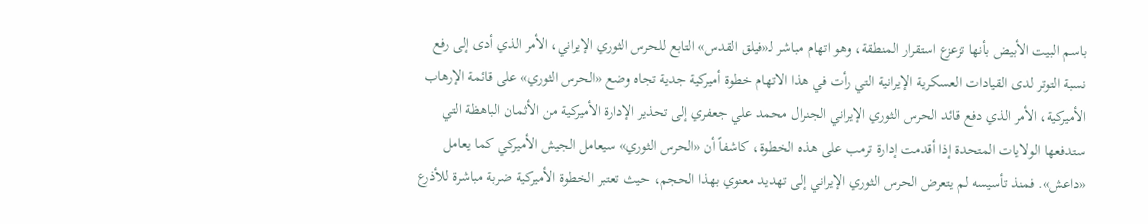باسم البيت الأبيض بأنها تزعزع استقرار المنطقة، وهو اتهام مباشر لـ«فيلق القدس» التابع للحرس الثوري الإيراني، الأمر الذي أدى إلى رفع نسبة التوتر لدى القيادات العسكرية الإيرانية التي رأت في هذا الاتهام خطوة أميركية جدية تجاه وضع «الحرس الثوري» على قائمة الإرهاب الأميركية، الأمر الذي دفع قائد الحرس الثوري الإيراني الجنرال محمد علي جعفري إلى تحذير الإدارة الأميركية من الأثمان الباهظة التي ستدفعها الولايات المتحدة إذا أقدمت إدارة ترمب على هذه الخطوة، كاشفاً أن «الحرس الثوري» سيعامل الجيش الأميركي كما يعامل «داعش». فمنذ تأسيسه لم يتعرض الحرس الثوري الإيراني إلى تهديد معنوي بهذا الحجم، حيث تعتبر الخطوة الأميركية ضربة مباشرة للأذرع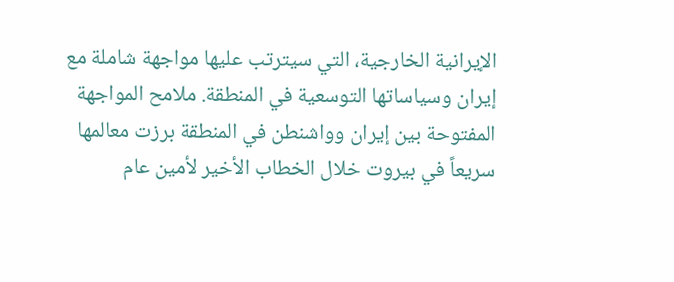الإيرانية الخارجية، التي سيترتب عليها مواجهة شاملة مع إيران وسياساتها التوسعية في المنطقة. ملامح المواجهة المفتوحة بين إيران وواشنطن في المنطقة برزت معالمها سريعاً في بيروت خلال الخطاب الأخير لأمين عام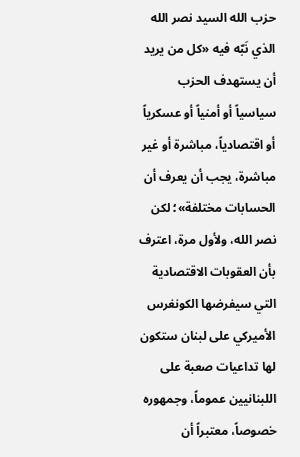حزب الله السيد نصر الله الذي نَبّه فيه «كل من يريد أن يستهدف الحزب سياسياً أو أمنياً أو عسكرياً أو اقتصادياً، مباشرة أو غير مباشرة، يجب أن يعرف أن الحسابات مختلفة»؛ لكن نصر الله، ولأول مرة، اعترف بأن العقوبات الاقتصادية التي سيفرضها الكونغرس الأميركي على لبنان ستكون لها تداعيات صعبة على اللبنانيين عموماً، وجمهوره خصوصاً، معتبراً أن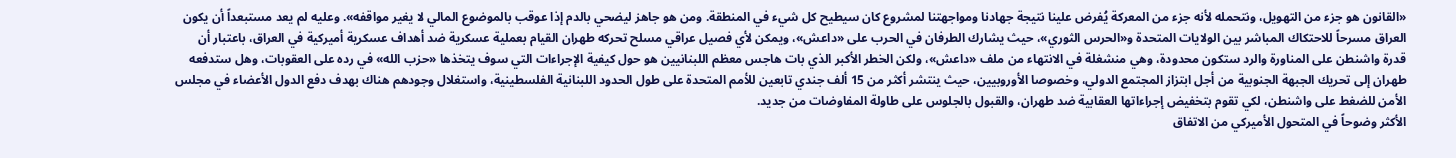«القانون هو جزء من التهويل، ونتحمله لأنه جزء من المعركة يُفرض علينا نتيجة جهادنا ومواجهتنا لمشروع كان سيطيح كل شيء في المنطقة. ومن هو جاهز ليضحي بالدم إذا عوقب بالموضوع المالي لا يغير مواقفه». وعليه لم يعد مستبعداً أن يكون العراق مسرحاً للاحتكاك المباشر بين الولايات المتحدة و«الحرس الثوري»، حيث يشارك الطرفان في الحرب على «داعش»، ويمكن لأي فصيل عراقي مسلح تحركه طهران القيام بعملية عسكرية ضد أهداف عسكرية أميركية في العراق، باعتبار أن قدرة واشنطن على المناورة والرد ستكون محدودة، وهي منشغلة في الانتهاء من ملف «داعش»، ولكن الخطر الأكبر الذي بات هاجس معظم اللبنانيين هو حول كيفية الإجراءات التي سوف يتخذها «حزب الله» في رده على العقوبات، وهل ستدفعه طهران إلى تحريك الجبهة الجنوبية من أجل ابتزاز المجتمع الدولي، وخصوصا الأوروبيين، حيث ينتشر أكثر من 15 ألف جندي تابعين للأمم المتحدة على طول الحدود اللبنانية الفلسطينية، واستغلال وجودهم هناك بهدف دفع الدول الأعضاء في مجلس الأمن للضغط على واشنطن، لكي تقوم بتخفيض إجراءاتها العقابية ضد طهران، والقبول بالجلوس على طاولة المفاوضات من جديد.
الأكثر وضوحاً في المتحول الأميركي من الاتفاق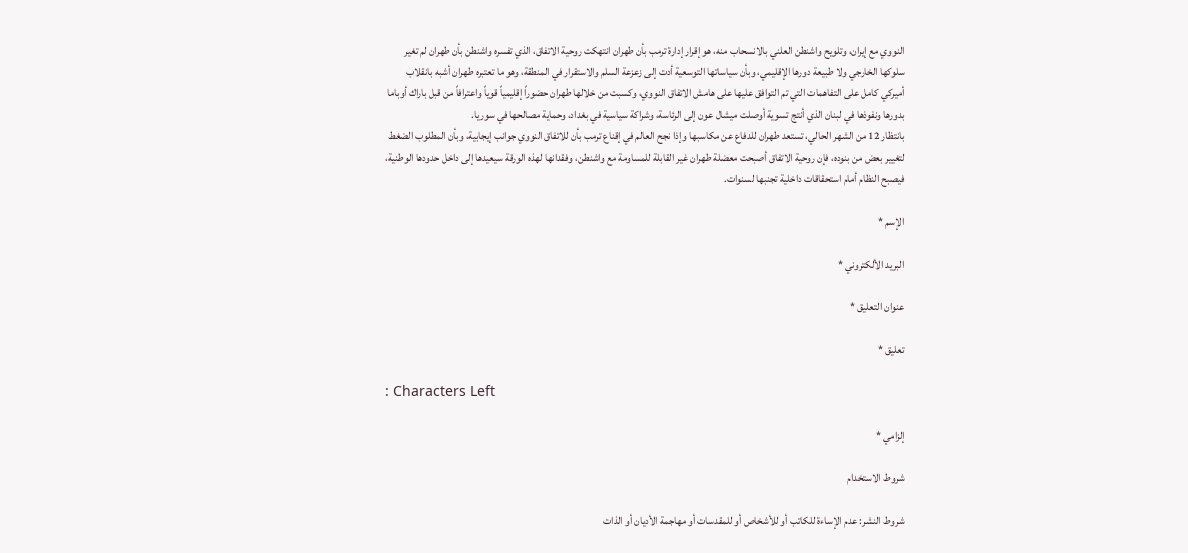النووي مع إيران، وتلويح واشنطن العلني بالانسحاب منه، هو إقرار إدارة ترمب بأن طهران انتهكت روحية الاتفاق، الذي تفسره واشنطن بأن طهران لم تغير سلوكها الخارجي ولا طبيعة دورها الإقليمي، وبأن سياساتها التوسعية أدت إلى زعزعة السلم والاستقرار في المنطقة، وهو ما تعتبره طهران أشبه بانقلاب أميركي كامل على التفاهمات التي تم التوافق عليها على هامش الاتفاق النووي، وكسبت من خلالها طهران حضوراً إقليمياً قوياً واعترافاً من قبل باراك أوباما بدورها ونفوذها في لبنان الذي أنتج تسوية أوصلت ميشال عون إلى الرئاسة، وشراكة سياسية في بغداد، وحماية مصالحها في سوريا.
بانتظار 12 من الشهر الحالي، تستعد طهران للدفاع عن مكاسبها وإذا نجح العالم في إقناع ترمب بأن للاتفاق النووي جوانب إيجابية، وبأن المطلوب الضغط لتغيير بعض من بنوده، فإن روحية الاتفاق أصبحت معضلة طهران غير القابلة للمساومة مع واشنطن، وفقدانها لهذه الورقة سيعيدها إلى داخل حدودها الوطنية، فيصبح النظام أمام استحقاقات داخلية تجنبها لسنوات.

الإسم *

البريد الألكتروني *

عنوان التعليق *

تعليق *

: Characters Left

إلزامي *

شروط الاستخدام

شروط النشر: عدم الإساءة للكاتب أو للأشخاص أو للمقدسات أو مهاجمة الأديان أو الذات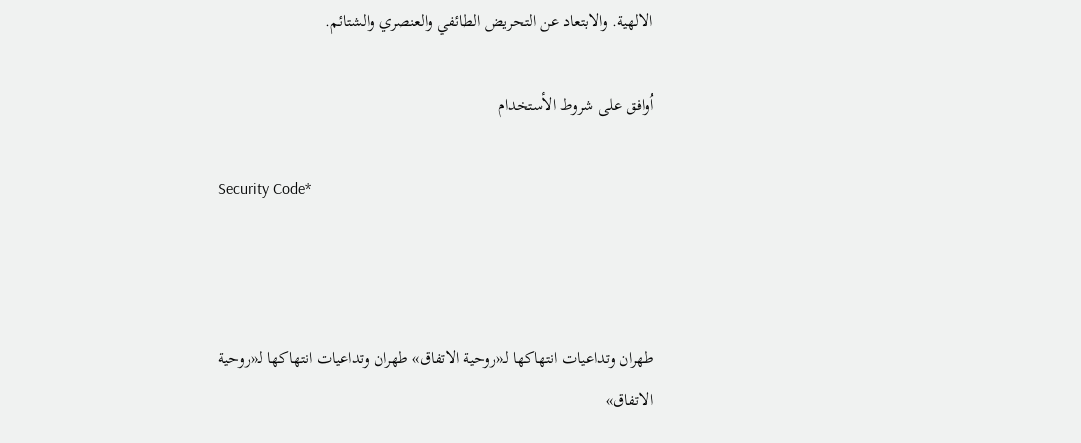الالهية. والابتعاد عن التحريض الطائفي والعنصري والشتائم.

اُوافق على شروط الأستخدام

Security Code*



طهران وتداعيات انتهاكها لـ«روحية الاتفاق» طهران وتداعيات انتهاكها لـ«روحية الاتفاق»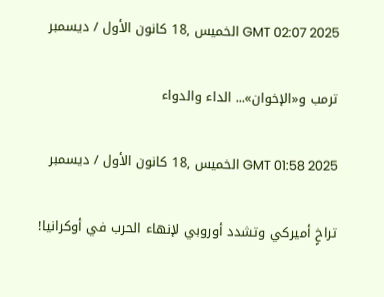GMT 02:07 2025 الخميس ,18 كانون الأول / ديسمبر

ترمب و«الإخوان»... الداء والدواء

GMT 01:58 2025 الخميس ,18 كانون الأول / ديسمبر

تراخٍ أميركي وتشدد أوروبي لإنهاء الحرب في أوكرانيا!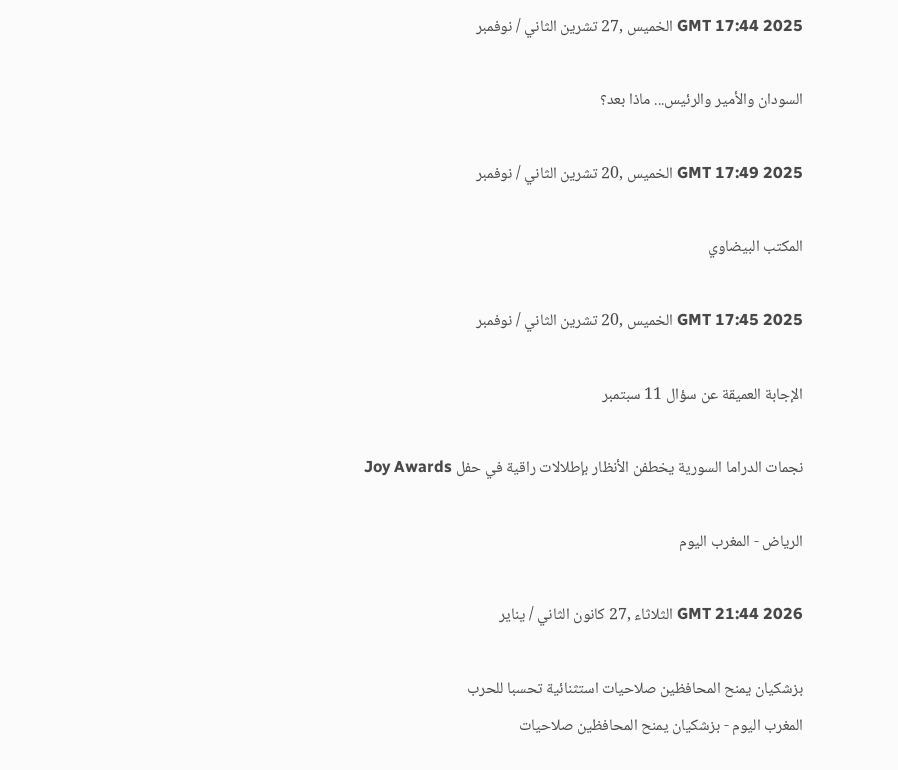GMT 17:44 2025 الخميس ,27 تشرين الثاني / نوفمبر

السودان والأمير والرئيس... ماذا بعد؟

GMT 17:49 2025 الخميس ,20 تشرين الثاني / نوفمبر

المكتب البيضاوي

GMT 17:45 2025 الخميس ,20 تشرين الثاني / نوفمبر

الإجابة العميقة عن سؤال 11 سبتمبر

نجمات الدراما السورية يخطفن الأنظار بإطلالات راقية في حفل Joy Awards

الرياض - المغرب اليوم

GMT 21:44 2026 الثلاثاء ,27 كانون الثاني / يناير

بزشكيان يمنح المحافظين صلاحيات استثنائية تحسبا للحرب
المغرب اليوم - بزشكيان يمنح المحافظين صلاحيات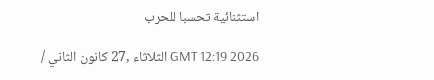استثنائية تحسبا للحرب

GMT 12:19 2026 الثلاثاء ,27 كانون الثاني /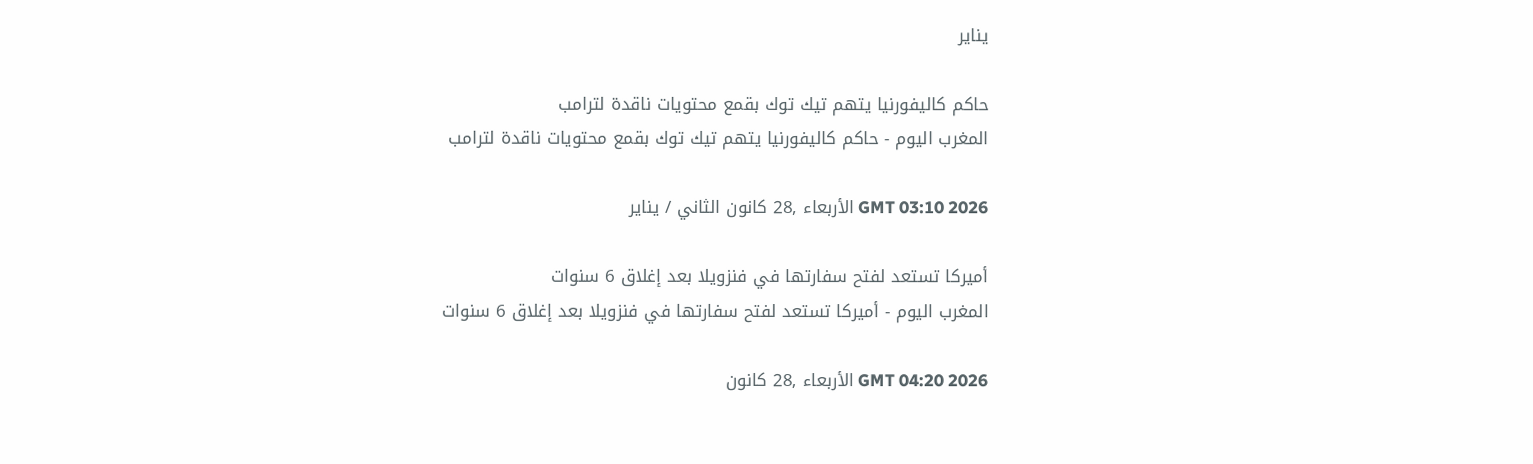يناير

حاكم كاليفورنيا يتهم تيك توك بقمع محتويات ناقدة لترامب
المغرب اليوم - حاكم كاليفورنيا يتهم تيك توك بقمع محتويات ناقدة لترامب

GMT 03:10 2026 الأربعاء ,28 كانون الثاني / يناير

أميركا تستعد لفتح سفارتها في فنزويلا بعد إغلاق 6 سنوات
المغرب اليوم - أميركا تستعد لفتح سفارتها في فنزويلا بعد إغلاق 6 سنوات

GMT 04:20 2026 الأربعاء ,28 كانون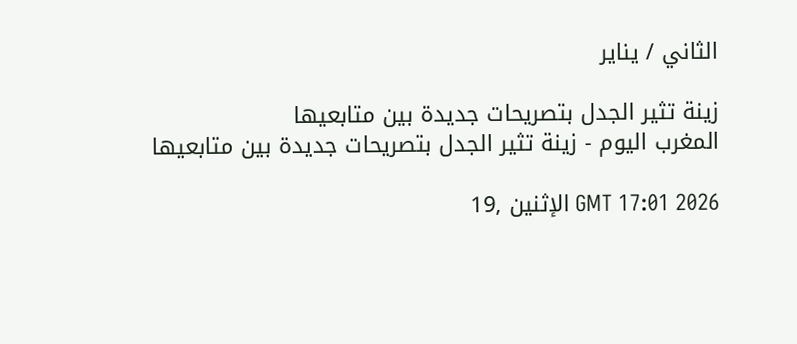الثاني / يناير

زينة تثير الجدل بتصريحات جديدة بين متابعيها
المغرب اليوم - زينة تثير الجدل بتصريحات جديدة بين متابعيها

GMT 17:01 2026 الإثنين ,19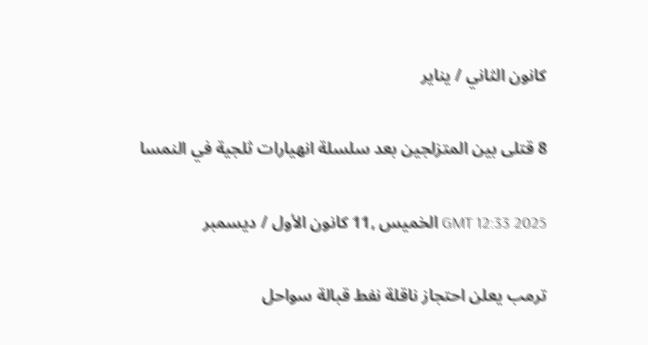كانون الثاني / يناير

8 قتلى بين المتزلجين بعد سلسلة انهيارات ثلجية في النمسا

GMT 12:33 2025 الخميس ,11 كانون الأول / ديسمبر

ترمب يعلن احتجاز ناقلة نفط قبالة سواحل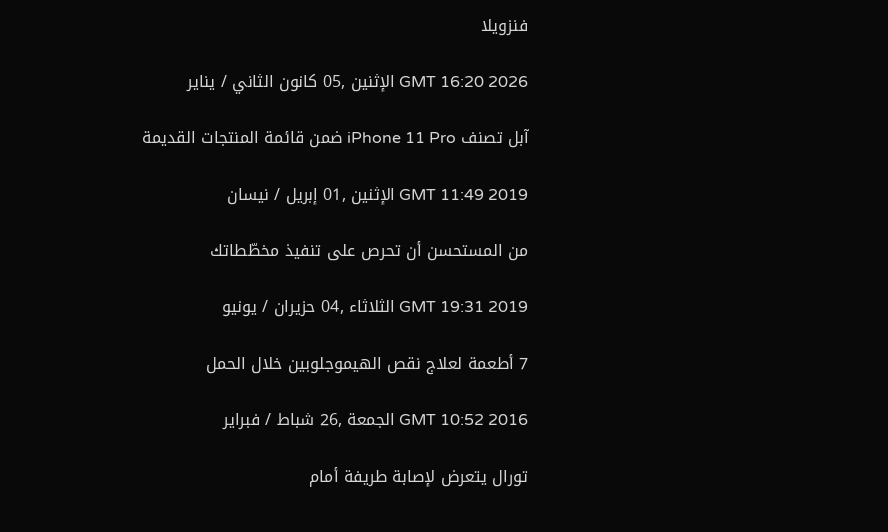فنزويلا

GMT 16:20 2026 الإثنين ,05 كانون الثاني / يناير

آبل تصنف iPhone 11 Pro ضمن قائمة المنتجات القديمة

GMT 11:49 2019 الإثنين ,01 إبريل / نيسان

من المستحسن أن تحرص على تنفيذ مخطّطاتك

GMT 19:31 2019 الثلاثاء ,04 حزيران / يونيو

7 أطعمة لعلاج نقص الهيموجلوبين خلال الحمل

GMT 10:52 2016 الجمعة ,26 شباط / فبراير

تورال يتعرض لإصابة طريفة أمام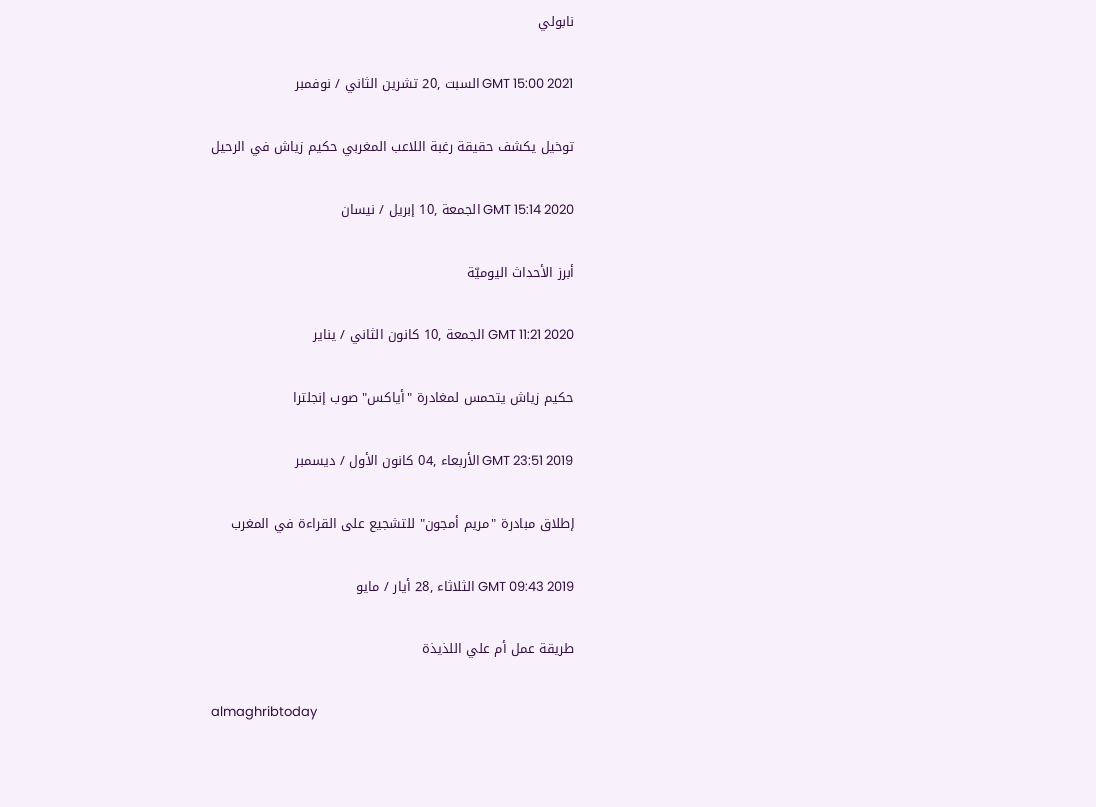نابولي

GMT 15:00 2021 السبت ,20 تشرين الثاني / نوفمبر

توخيل يكشف حقيقة رغبة اللاعب المغربي حكيم زياش في الرحيل

GMT 15:14 2020 الجمعة ,10 إبريل / نيسان

أبرز الأحداث اليوميّة

GMT 11:21 2020 الجمعة ,10 كانون الثاني / يناير

حكيم زياش يتحمس لمغادرة "أياكس" صوب إنجلترا

GMT 23:51 2019 الأربعاء ,04 كانون الأول / ديسمبر

إطلاق مبادرة "مريم أمجون" للتشجيع على القراءة في المغرب

GMT 09:43 2019 الثلاثاء ,28 أيار / مايو

طريقة عمل أم علي اللذيذة

almaghribtoday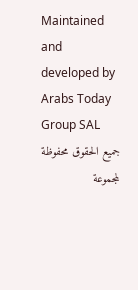Maintained and developed by Arabs Today Group SAL
جميع الحقوق محفوظة لمجموعة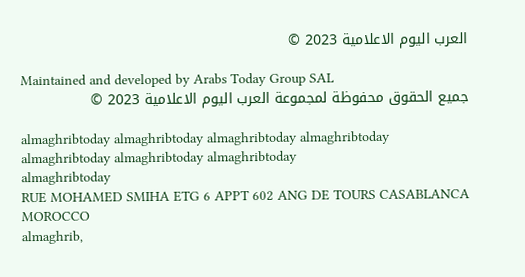العرب اليوم الاعلامية 2023 ©

Maintained and developed by Arabs Today Group SAL
جميع الحقوق محفوظة لمجموعة العرب اليوم الاعلامية 2023 ©

almaghribtoday almaghribtoday almaghribtoday almaghribtoday
almaghribtoday almaghribtoday almaghribtoday
almaghribtoday
RUE MOHAMED SMIHA ETG 6 APPT 602 ANG DE TOURS CASABLANCA MOROCCO
almaghrib,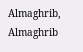Almaghrib, Almaghrib